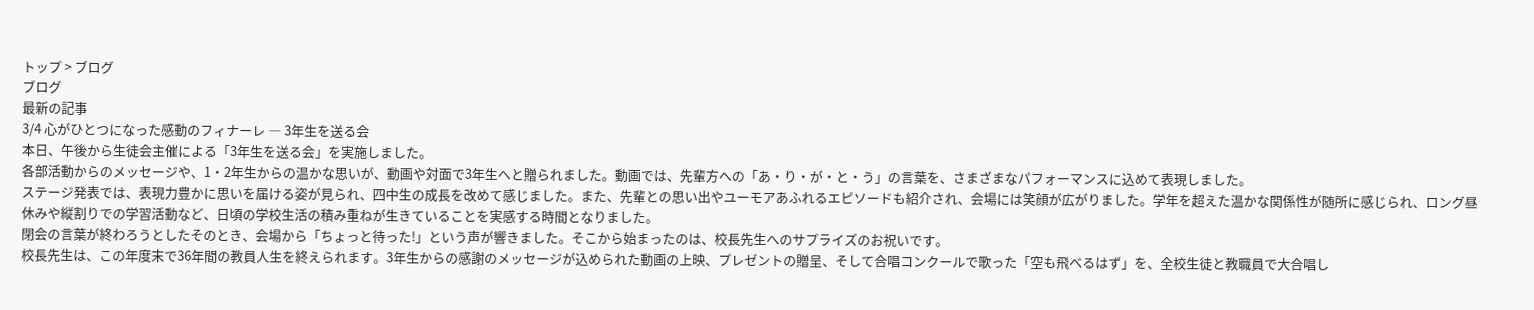トップ > ブログ
ブログ
最新の記事
3/4 心がひとつになった感動のフィナーレ ― 3年生を送る会
本日、午後から生徒会主催による「3年生を送る会」を実施しました。
各部活動からのメッセージや、1・2年生からの温かな思いが、動画や対面で3年生へと贈られました。動画では、先輩方への「あ・り・が・と・う」の言葉を、さまざまなパフォーマンスに込めて表現しました。
ステージ発表では、表現力豊かに思いを届ける姿が見られ、四中生の成長を改めて感じました。また、先輩との思い出やユーモアあふれるエピソードも紹介され、会場には笑顔が広がりました。学年を超えた温かな関係性が随所に感じられ、ロング昼休みや縦割りでの学習活動など、日頃の学校生活の積み重ねが生きていることを実感する時間となりました。
閉会の言葉が終わろうとしたそのとき、会場から「ちょっと待った!」という声が響きました。そこから始まったのは、校長先生へのサプライズのお祝いです。
校長先生は、この年度末で36年間の教員人生を終えられます。3年生からの感謝のメッセージが込められた動画の上映、プレゼントの贈呈、そして合唱コンクールで歌った「空も飛べるはず」を、全校生徒と教職員で大合唱し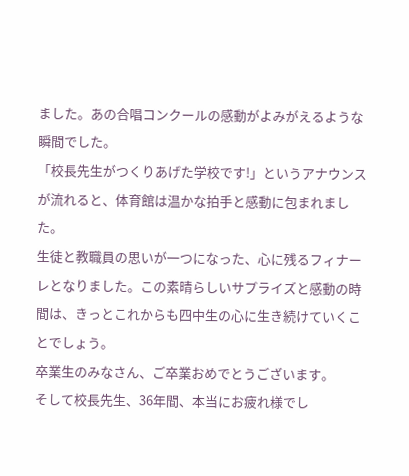ました。あの合唱コンクールの感動がよみがえるような瞬間でした。
「校長先生がつくりあげた学校です!」というアナウンスが流れると、体育館は温かな拍手と感動に包まれました。
生徒と教職員の思いが一つになった、心に残るフィナーレとなりました。この素晴らしいサプライズと感動の時間は、きっとこれからも四中生の心に生き続けていくことでしょう。
卒業生のみなさん、ご卒業おめでとうございます。
そして校長先生、36年間、本当にお疲れ様でし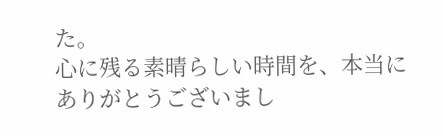た。
心に残る素晴らしい時間を、本当にありがとうございまし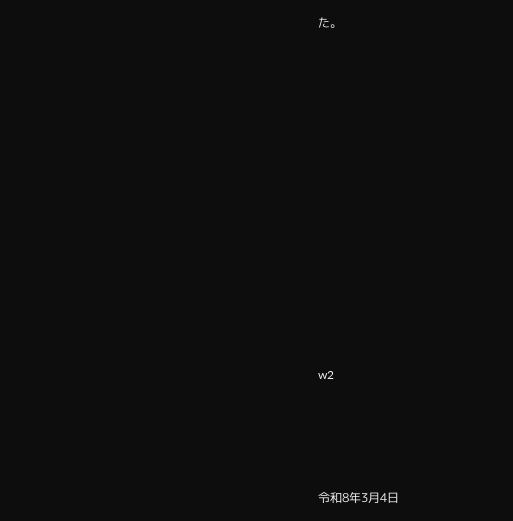た。



















w2






令和8年3月4日